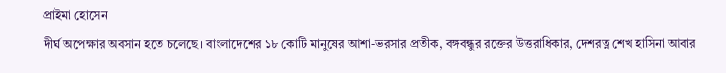প্রাইমা হোসেন
দীর্ঘ অপেক্ষার অবসান হতে চলেছে। বাংলাদেশের ১৮ কোটি মানুষের আশা-ভরসার প্রতীক, বঙ্গবন্ধুর রক্তের উত্তরাধিকার, দেশরত্ন শেখ হাসিনা আবার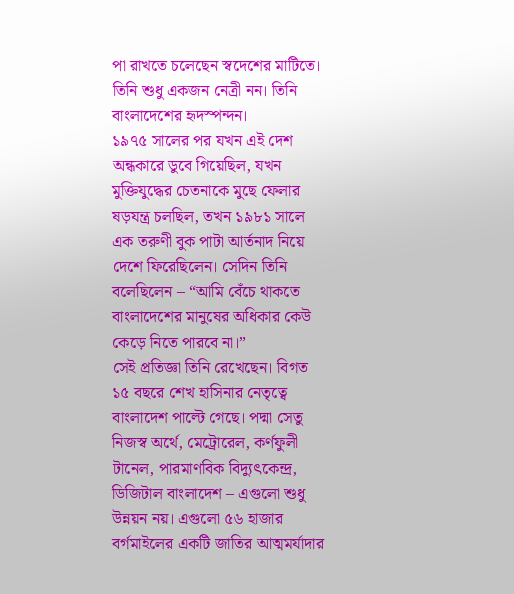পা রাখতে চলেছেন স্বদেশের মাটিতে। তিনি শুধু একজন নেত্রী নন। তিনি বাংলাদেশের হৃদস্পন্দন।
১৯৭৫ সালের পর যখন এই দেশ অন্ধকারে ডুবে গিয়েছিল, যখন মুক্তিযুদ্ধের চেতনাকে মুছে ফেলার ষড়যন্ত্র চলছিল, তখন ১৯৮১ সালে এক তরুণী বুক পাটা আর্তনাদ নিয়ে দেশে ফিরেছিলেন। সেদিন তিনি বলেছিলেন – “আমি বেঁচে থাকতে বাংলাদেশের মানুষের অধিকার কেউ কেড়ে নিতে পারবে না।”
সেই প্রতিজ্ঞা তিনি রেখেছেন। বিগত ১৫ বছরে শেখ হাসিনার নেতৃত্বে বাংলাদেশ পাল্টে গেছে। পদ্মা সেতু নিজস্ব অর্থে, মেট্রোরেল, কর্ণফুলী টানেল, পারমাণবিক বিদ্যুৎকেন্দ্র, ডিজিটাল বাংলাদেশ – এগুলো শুধু উন্নয়ন নয়। এগুলো ৫৬ হাজার বর্গমাইলের একটি জাতির আত্মমর্যাদার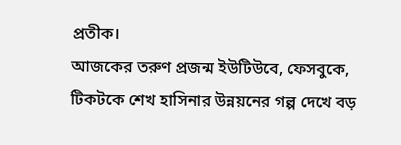প্রতীক।
আজকের তরুণ প্রজন্ম ইউটিউবে, ফেসবুকে, টিকটকে শেখ হাসিনার উন্নয়নের গল্প দেখে বড়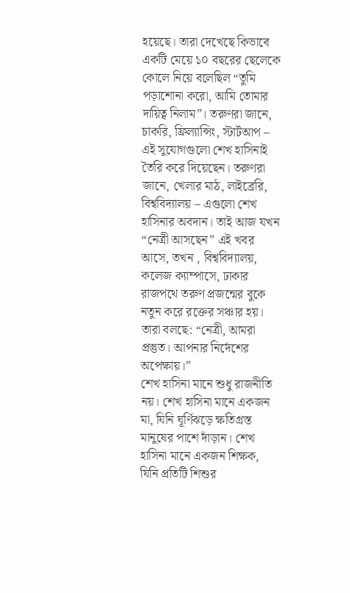হয়েছে। তারা দেখেছে কিভাবে একটি মেয়ে ১০ বছরের ছেলেকে কোলে নিয়ে বলেছিল “তুমি পড়াশোনা করো, আমি তোমার দায়িত্ব নিলাম”। তরুণরা জানে, চাকরি, ফ্রিল্যান্সিং, স্টার্টআপ – এই সুযোগগুলো শেখ হাসিনাই তৈরি করে দিয়েছেন। তরুণরা জানে, খেলার মাঠ, লাইব্রেরি, বিশ্ববিদ্যালয় – এগুলো শেখ হাসিনার অবদান। তাই আজ যখন “নেত্রী আসছেন” এই খবর আসে, তখন , বিশ্ববিদ্যালয়, কলেজ ক্যাম্পাসে, ঢাকার রাজপথে তরুণ প্রজন্মের বুকে নতুন করে রক্তের সঞ্চার হয়। তারা বলছে: “নেত্রী, আমরা প্রস্তুত। আপনার নির্দেশের অপেক্ষায়।”
শেখ হাসিনা মানে শুধু রাজনীতি নয়। শেখ হাসিনা মানে একজন মা, যিনি ঘূর্ণিঝড়ে ক্ষতিগ্রস্ত মানুষের পাশে দাঁড়ান। শেখ হাসিনা মানে একজন শিক্ষক, যিনি প্রতিটি শিশুর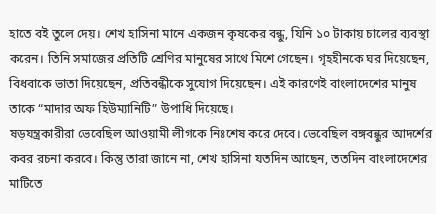হাতে বই তুলে দেয়। শেখ হাসিনা মানে একজন কৃষকের বন্ধু, যিনি ১০ টাকায় চালের ব্যবস্থা করেন। তিনি সমাজের প্রতিটি শ্রেণির মানুষের সাথে মিশে গেছেন। গৃহহীনকে ঘর দিয়েছেন, বিধবাকে ভাতা দিয়েছেন, প্রতিবন্ধীকে সুযোগ দিয়েছেন। এই কারণেই বাংলাদেশের মানুষ তাকে “মাদার অফ হিউম্যানিটি” উপাধি দিয়েছে।
ষড়যন্ত্রকারীরা ভেবেছিল আওয়ামী লীগকে নিঃশেষ করে দেবে। ভেবেছিল বঙ্গবন্ধুর আদর্শের কবর রচনা করবে। কিন্তু তারা জানে না, শেখ হাসিনা যতদিন আছেন, ততদিন বাংলাদেশের মাটিতে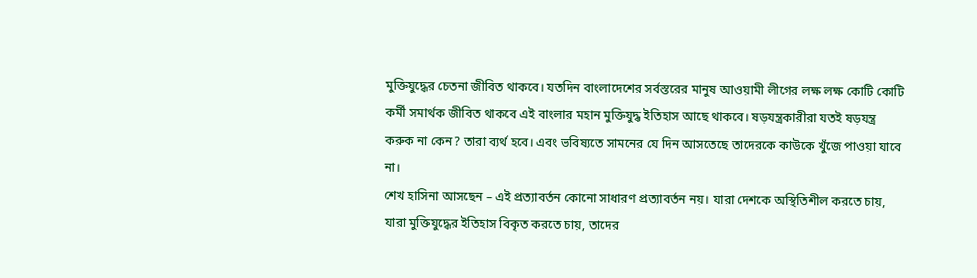মুক্তিযুদ্ধের চেতনা জীবিত থাকবে। যতদিন বাংলাদেশের সর্বস্তরের মানুষ আওয়ামী লীগের লক্ষ লক্ষ কোটি কোটি কর্মী সমার্থক জীবিত থাকবে এই বাংলার মহান মুক্তিযুদ্ধ ইতিহাস আছে থাকবে। ষড়যন্ত্রকারীরা যতই ষড়যন্ত্র করুক না কেন? তারা ব্যর্থ হবে। এবং ভবিষ্যতে সামনের যে দিন আসতেছে তাদেরকে কাউকে খুঁজে পাওয়া যাবে না।
শেখ হাসিনা আসছেন – এই প্রত্যাবর্তন কোনো সাধারণ প্রত্যাবর্তন নয়। যারা দেশকে অস্থিতিশীল করতে চায়, যারা মুক্তিযুদ্ধের ইতিহাস বিকৃত করতে চায়, তাদের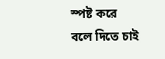স্পষ্ট করে বলে দিতে চাই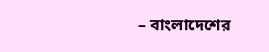– বাংলাদেশের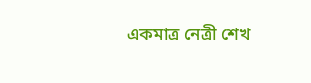একমাত্র নেত্রী শেখ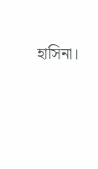হাসিনা।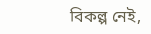বিকল্প নেই,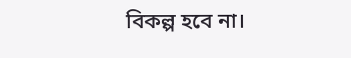বিকল্প হবে না।